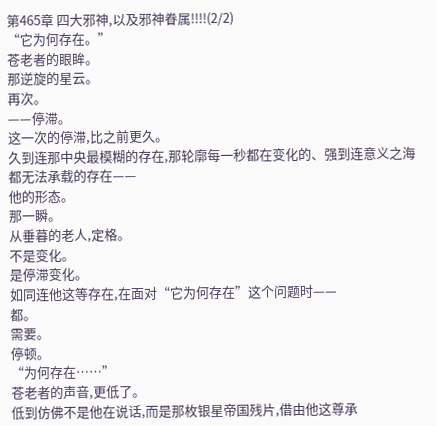第465章 四大邪神,以及邪神眷属!!!!(2/2)
“它为何存在。”
苍老者的眼眸。
那逆旋的星云。
再次。
——停滞。
这一次的停滞,比之前更久。
久到连那中央最模糊的存在,那轮廓每一秒都在变化的、强到连意义之海都无法承载的存在——
他的形态。
那一瞬。
从垂暮的老人,定格。
不是变化。
是停滞变化。
如同连他这等存在,在面对“它为何存在”这个问题时——
都。
需要。
停顿。
“为何存在……”
苍老者的声音,更低了。
低到仿佛不是他在说话,而是那枚银星帝国残片,借由他这尊承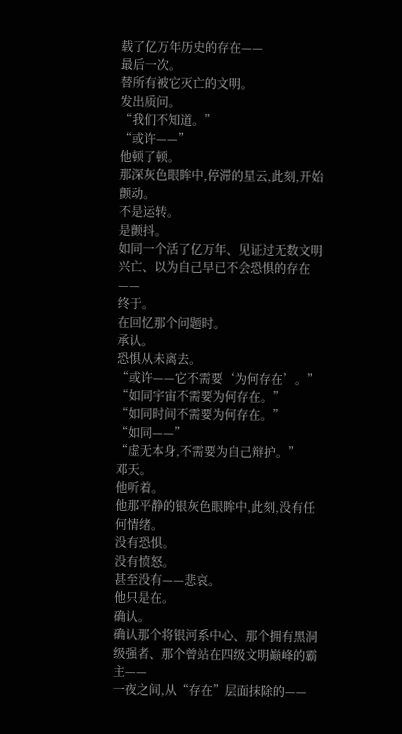载了亿万年历史的存在——
最后一次。
替所有被它灭亡的文明。
发出质问。
“我们不知道。”
“或许——”
他顿了顿。
那深灰色眼眸中,停滞的星云,此刻,开始颤动。
不是运转。
是颤抖。
如同一个活了亿万年、见证过无数文明兴亡、以为自己早已不会恐惧的存在——
终于。
在回忆那个问题时。
承认。
恐惧从未离去。
“或许——它不需要‘为何存在’。”
“如同宇宙不需要为何存在。”
“如同时间不需要为何存在。”
“如同——”
“虚无本身,不需要为自己辩护。”
邓天。
他听着。
他那平静的银灰色眼眸中,此刻,没有任何情绪。
没有恐惧。
没有愤怒。
甚至没有——悲哀。
他只是在。
确认。
确认那个将银河系中心、那个拥有黑洞级强者、那个曾站在四级文明巅峰的霸主——
一夜之间,从“存在”层面抹除的——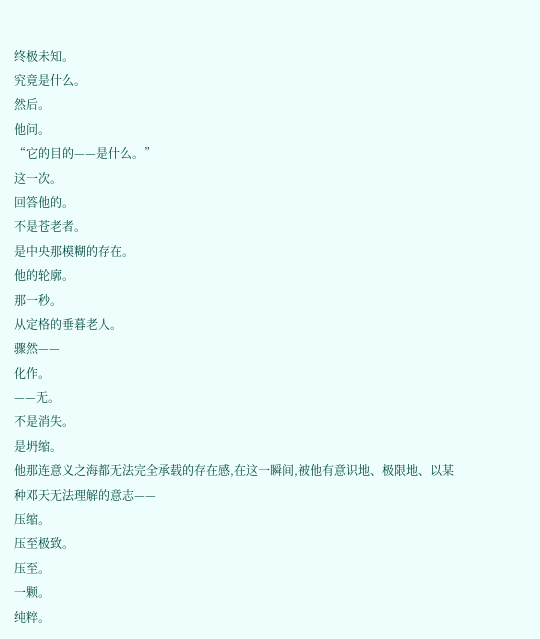终极未知。
究竟是什么。
然后。
他问。
“它的目的——是什么。”
这一次。
回答他的。
不是苍老者。
是中央那模糊的存在。
他的轮廓。
那一秒。
从定格的垂暮老人。
骤然——
化作。
——无。
不是消失。
是坍缩。
他那连意义之海都无法完全承载的存在感,在这一瞬间,被他有意识地、极限地、以某种邓天无法理解的意志——
压缩。
压至极致。
压至。
一颗。
纯粹。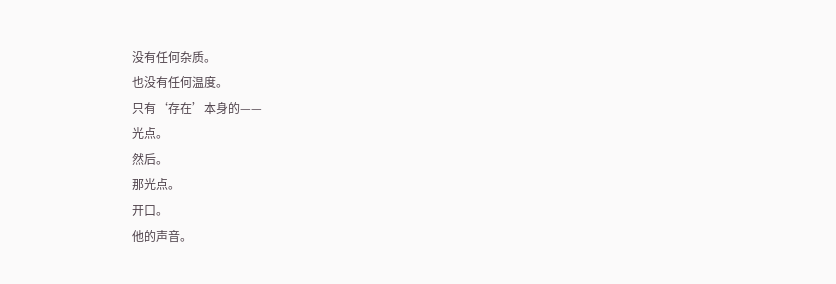没有任何杂质。
也没有任何温度。
只有‘存在’本身的——
光点。
然后。
那光点。
开口。
他的声音。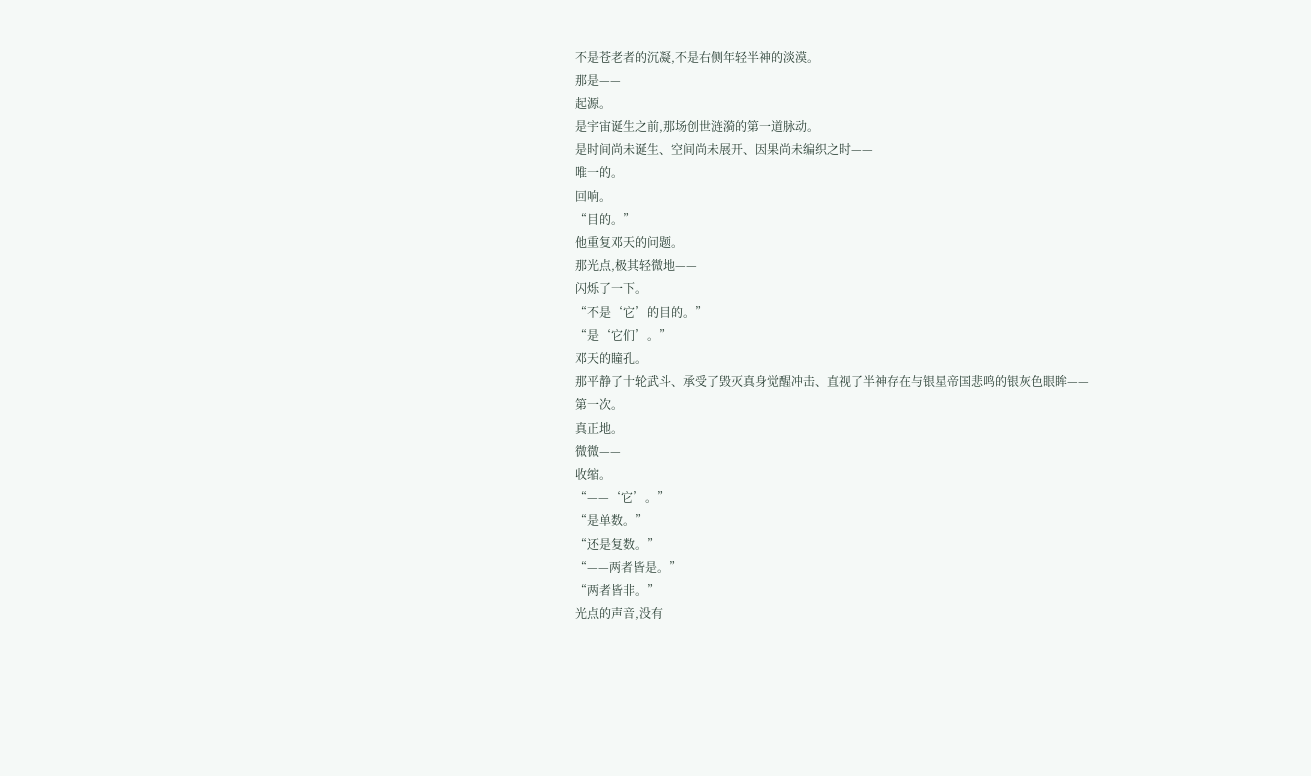不是苍老者的沉凝,不是右侧年轻半神的淡漠。
那是——
起源。
是宇宙诞生之前,那场创世涟漪的第一道脉动。
是时间尚未诞生、空间尚未展开、因果尚未编织之时——
唯一的。
回响。
“目的。”
他重复邓天的问题。
那光点,极其轻微地——
闪烁了一下。
“不是‘它’的目的。”
“是‘它们’。”
邓天的瞳孔。
那平静了十轮武斗、承受了毁灭真身觉醒冲击、直视了半神存在与银星帝国悲鸣的银灰色眼眸——
第一次。
真正地。
微微——
收缩。
“——‘它’。”
“是单数。”
“还是复数。”
“——两者皆是。”
“两者皆非。”
光点的声音,没有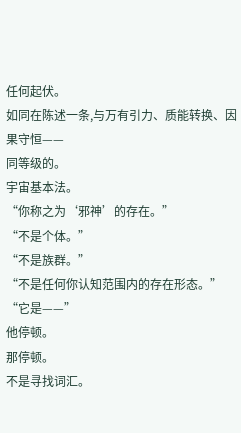任何起伏。
如同在陈述一条,与万有引力、质能转换、因果守恒——
同等级的。
宇宙基本法。
“你称之为‘邪神’的存在。”
“不是个体。”
“不是族群。”
“不是任何你认知范围内的存在形态。”
“它是——”
他停顿。
那停顿。
不是寻找词汇。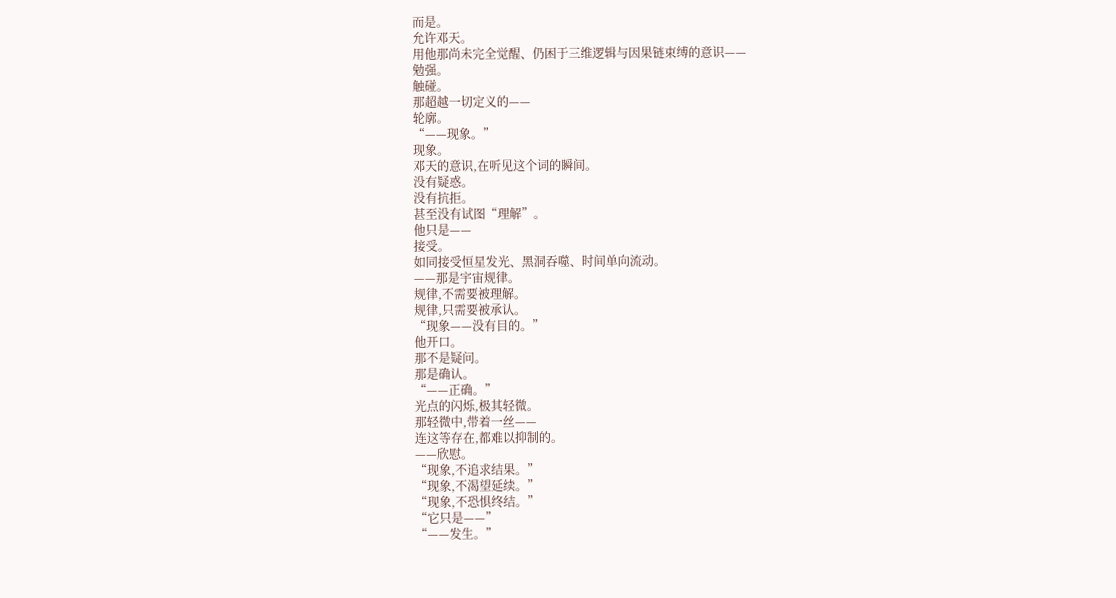而是。
允许邓天。
用他那尚未完全觉醒、仍困于三维逻辑与因果链束缚的意识——
勉强。
触碰。
那超越一切定义的——
轮廓。
“——现象。”
现象。
邓天的意识,在听见这个词的瞬间。
没有疑惑。
没有抗拒。
甚至没有试图“理解”。
他只是——
接受。
如同接受恒星发光、黑洞吞噬、时间单向流动。
——那是宇宙规律。
规律,不需要被理解。
规律,只需要被承认。
“现象——没有目的。”
他开口。
那不是疑问。
那是确认。
“——正确。”
光点的闪烁,极其轻微。
那轻微中,带着一丝——
连这等存在,都难以抑制的。
——欣慰。
“现象,不追求结果。”
“现象,不渴望延续。”
“现象,不恐惧终结。”
“它只是——”
“——发生。”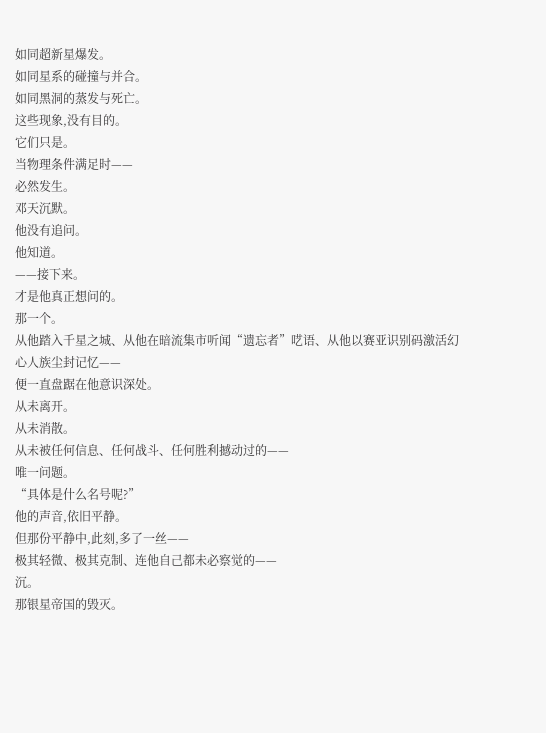如同超新星爆发。
如同星系的碰撞与并合。
如同黑洞的蒸发与死亡。
这些现象,没有目的。
它们只是。
当物理条件满足时——
必然发生。
邓天沉默。
他没有追问。
他知道。
——接下来。
才是他真正想问的。
那一个。
从他踏入千星之城、从他在暗流集市听闻“遗忘者”呓语、从他以赛亚识别码激活幻心人族尘封记忆——
便一直盘踞在他意识深处。
从未离开。
从未消散。
从未被任何信息、任何战斗、任何胜利撼动过的——
唯一问题。
“具体是什么名号呢?”
他的声音,依旧平静。
但那份平静中,此刻,多了一丝——
极其轻微、极其克制、连他自己都未必察觉的——
沉。
那银星帝国的毁灭。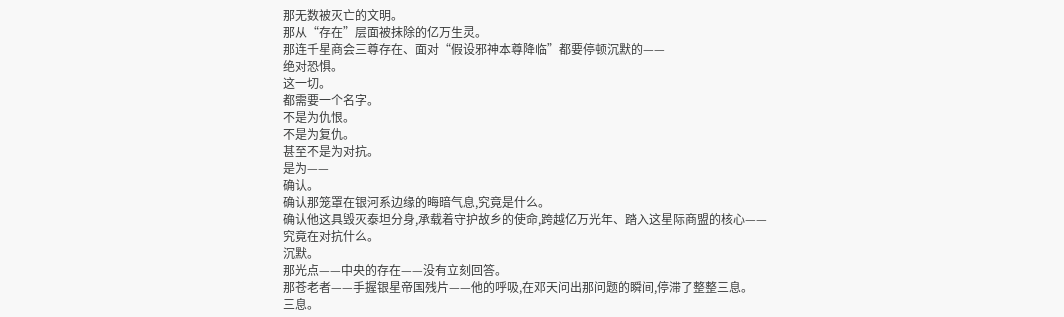那无数被灭亡的文明。
那从“存在”层面被抹除的亿万生灵。
那连千星商会三尊存在、面对“假设邪神本尊降临”都要停顿沉默的——
绝对恐惧。
这一切。
都需要一个名字。
不是为仇恨。
不是为复仇。
甚至不是为对抗。
是为——
确认。
确认那笼罩在银河系边缘的晦暗气息,究竟是什么。
确认他这具毁灭泰坦分身,承载着守护故乡的使命,跨越亿万光年、踏入这星际商盟的核心——
究竟在对抗什么。
沉默。
那光点——中央的存在——没有立刻回答。
那苍老者——手握银星帝国残片——他的呼吸,在邓天问出那问题的瞬间,停滞了整整三息。
三息。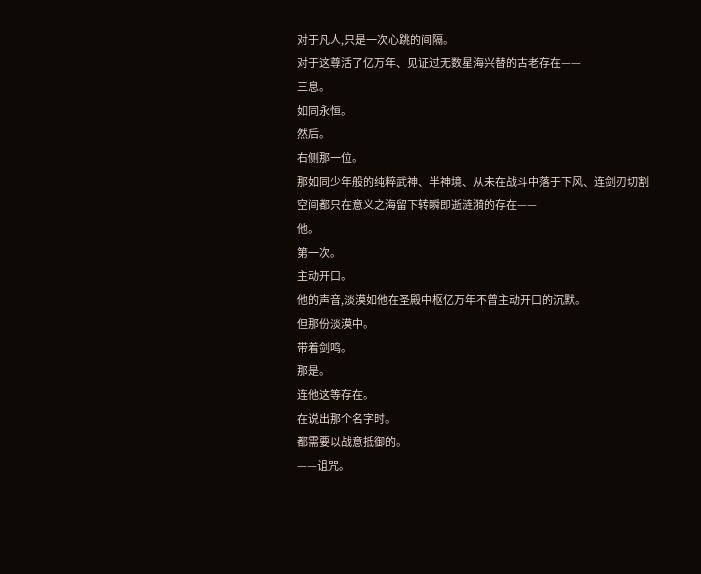对于凡人,只是一次心跳的间隔。
对于这尊活了亿万年、见证过无数星海兴替的古老存在——
三息。
如同永恒。
然后。
右侧那一位。
那如同少年般的纯粹武神、半神境、从未在战斗中落于下风、连剑刃切割空间都只在意义之海留下转瞬即逝涟漪的存在——
他。
第一次。
主动开口。
他的声音,淡漠如他在圣殿中枢亿万年不曾主动开口的沉默。
但那份淡漠中。
带着剑鸣。
那是。
连他这等存在。
在说出那个名字时。
都需要以战意抵御的。
——诅咒。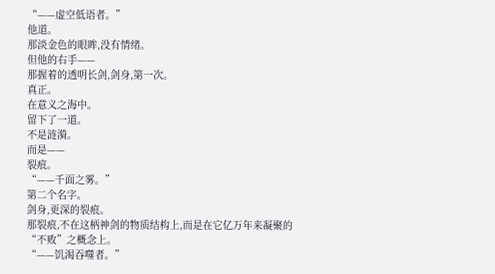“——虚空低语者。”
他道。
那淡金色的眼眸,没有情绪。
但他的右手——
那握着的透明长剑,剑身,第一次。
真正。
在意义之海中。
留下了一道。
不是涟漪。
而是——
裂痕。
“——千面之雾。”
第二个名字。
剑身,更深的裂痕。
那裂痕,不在这柄神剑的物质结构上,而是在它亿万年来凝聚的“不败”之概念上。
“——饥渴吞噬者。”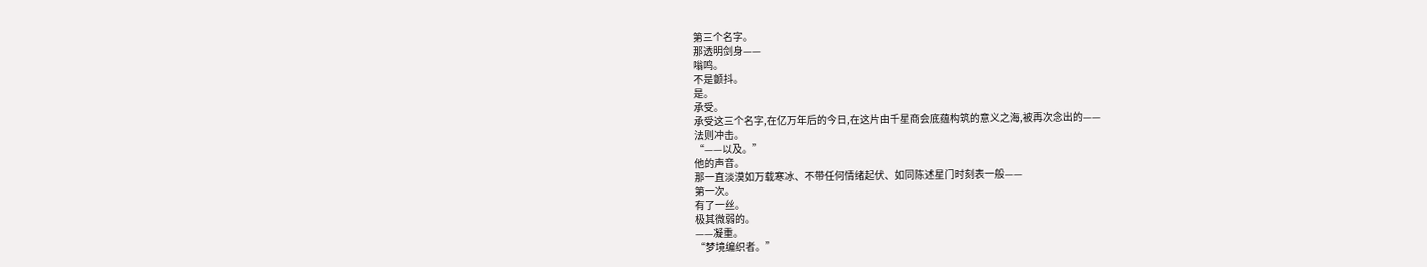第三个名字。
那透明剑身——
嗡鸣。
不是颤抖。
是。
承受。
承受这三个名字,在亿万年后的今日,在这片由千星商会底蕴构筑的意义之海,被再次念出的——
法则冲击。
“——以及。”
他的声音。
那一直淡漠如万载寒冰、不带任何情绪起伏、如同陈述星门时刻表一般——
第一次。
有了一丝。
极其微弱的。
——凝重。
“梦境编织者。”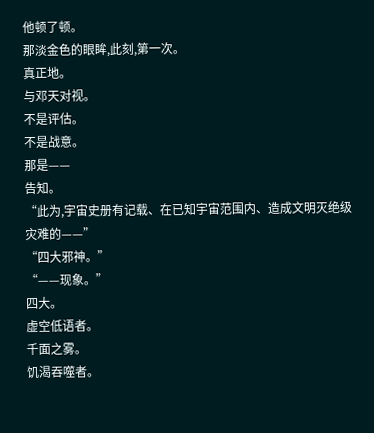他顿了顿。
那淡金色的眼眸,此刻,第一次。
真正地。
与邓天对视。
不是评估。
不是战意。
那是——
告知。
“此为,宇宙史册有记载、在已知宇宙范围内、造成文明灭绝级灾难的——”
“四大邪神。”
“——现象。”
四大。
虚空低语者。
千面之雾。
饥渴吞噬者。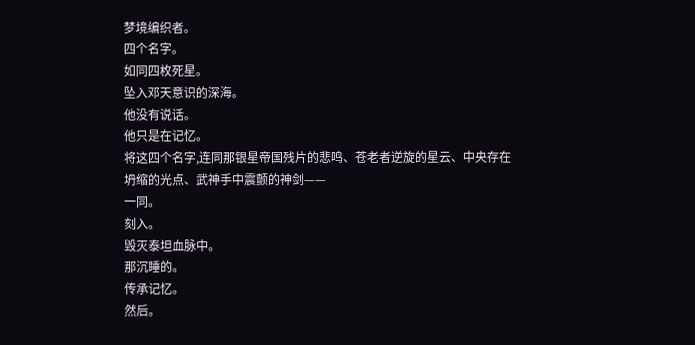梦境编织者。
四个名字。
如同四枚死星。
坠入邓天意识的深海。
他没有说话。
他只是在记忆。
将这四个名字,连同那银星帝国残片的悲鸣、苍老者逆旋的星云、中央存在坍缩的光点、武神手中震颤的神剑——
一同。
刻入。
毁灭泰坦血脉中。
那沉睡的。
传承记忆。
然后。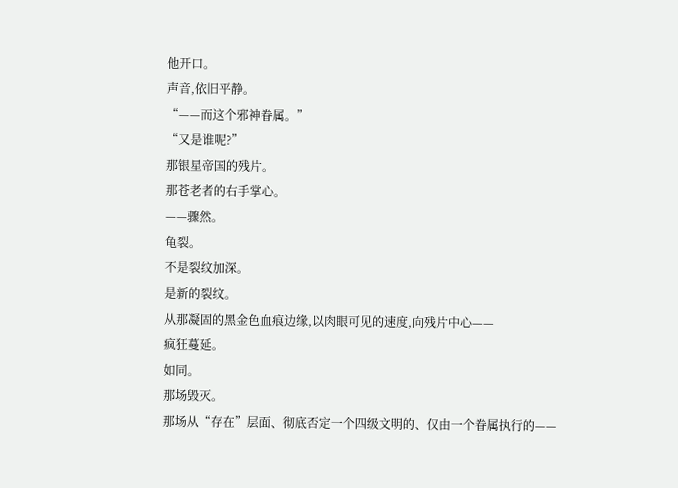他开口。
声音,依旧平静。
“——而这个邪神眷属。”
“又是谁呢?”
那银星帝国的残片。
那苍老者的右手掌心。
——骤然。
龟裂。
不是裂纹加深。
是新的裂纹。
从那凝固的黑金色血痕边缘,以肉眼可见的速度,向残片中心——
疯狂蔓延。
如同。
那场毁灭。
那场从“存在”层面、彻底否定一个四级文明的、仅由一个眷属执行的——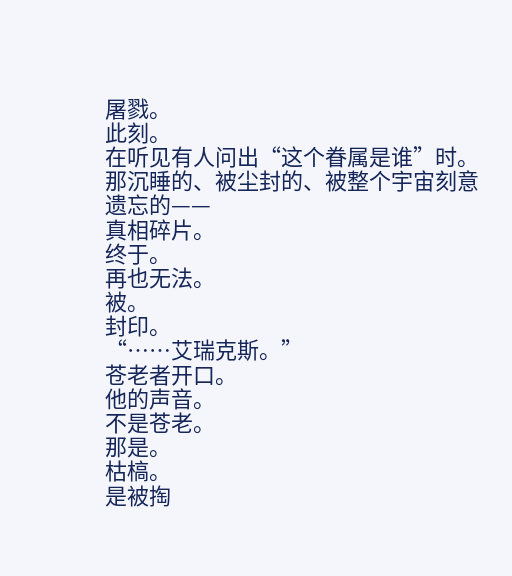屠戮。
此刻。
在听见有人问出“这个眷属是谁”时。
那沉睡的、被尘封的、被整个宇宙刻意遗忘的——
真相碎片。
终于。
再也无法。
被。
封印。
“……艾瑞克斯。”
苍老者开口。
他的声音。
不是苍老。
那是。
枯槁。
是被掏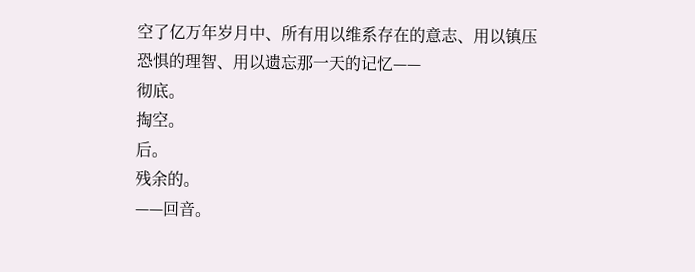空了亿万年岁月中、所有用以维系存在的意志、用以镇压恐惧的理智、用以遗忘那一天的记忆——
彻底。
掏空。
后。
残余的。
——回音。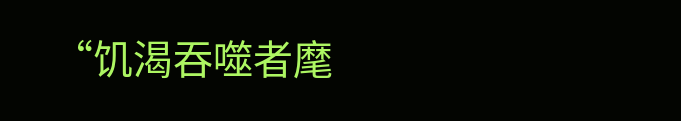“饥渴吞噬者麾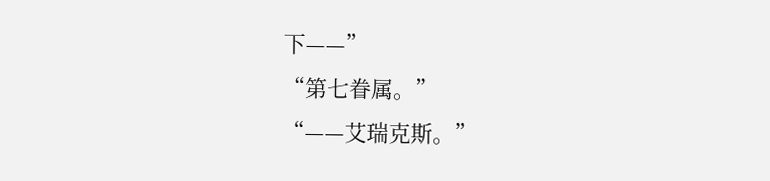下——”
“第七眷属。”
“——艾瑞克斯。”